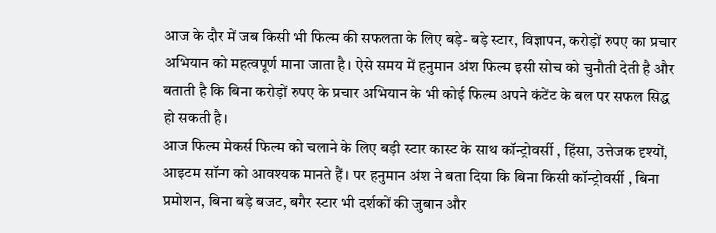आज के दौर में जब किसी भी फिल्म की सफलता के लिए बड़े- बड़े स्टार, विज्ञापन, करोड़ों रुपए का प्रचार अभियान को महत्वपूर्ण माना जाता है। ऐसे समय में हनुमान अंश फिल्म इसी सोच को चुनौती देती है और बताती है कि बिना करोड़ों रुपए के प्रचार अभियान के भी कोई फिल्म अपने कंटेंट के बल पर सफल सिद्ध हो सकती है।
आज फिल्म मेकर्स फिल्म को चलाने के लिए बड़ी स्टार कास्ट के साथ कॉन्ट्रोवर्सी , हिंसा, उत्तेजक दृश्यों, आइटम सॉन्ग को आवश्यक मानते हैं। पर हनुमान अंश ने बता दिया कि बिना किसी कॉन्ट्रोवर्सी , बिना प्रमोशन, बिना बड़े बजट, बगैर स्टार भी दर्शकों की जुबान और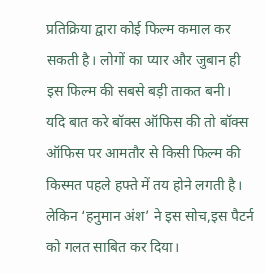प्रतिक्रिया द्वारा कोई फिल्म कमाल कर सकती है। लोगों का प्यार और जुबान ही इस फिल्म की सबसे बड़ी ताकत बनी।
यदि बात करे बॉक्स ऑफिस की तो बॉक्स ऑफिस पर आमतौर से किसी फिल्म की किस्मत पहले हफ्ते में तय होने लगती है। लेकिन ‘हनुमान अंश’ ने इस सोच,इस पैटर्न को गलत साबित कर दिया।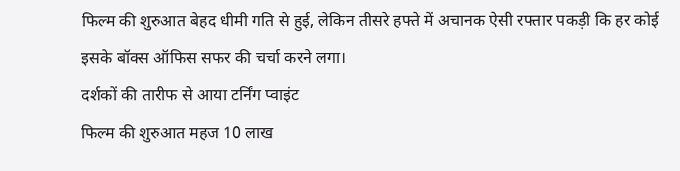फिल्म की शुरुआत बेहद धीमी गति से हुई, लेकिन तीसरे हफ्ते में अचानक ऐसी रफ्तार पकड़ी कि हर कोई इसके बॉक्स ऑफिस सफर की चर्चा करने लगा।
दर्शकों की तारीफ से आया टर्निंग प्वाइंट
फिल्म की शुरुआत महज 10 लाख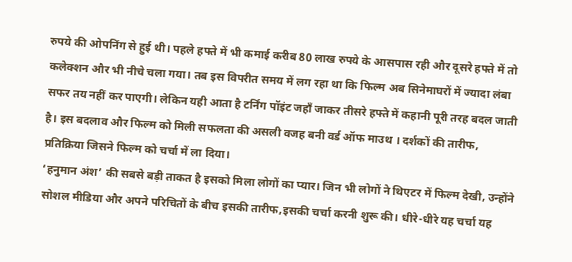रुपये की ओपनिंग से हुई थी। पहले हफ्ते में भी कमाई करीब 80 लाख रुपये के आसपास रही और दूसरे हफ्ते में तो कलेक्शन और भी नीचे चला गया। तब इस विपरीत समय में लग रहा था कि फिल्म अब सिनेमाघरों में ज्यादा लंबा सफर तय नहीं कर पाएगी। लेकिन यही आता है टर्निंग पॉइंट जहाँ जाकर तीसरे हफ्ते में कहानी पूरी तरह बदल जाती है। इस बदलाव और फिल्म को मिली सफलता की असली वजह बनी वर्ड ऑफ माउथ । दर्शकों की तारीफ, प्रतिक्रिया जिसने फिल्म को चर्चा में ला दिया।
‘हनुमान अंश’ की सबसे बड़ी ताकत है इसको मिला लोगों का प्यार। जिन भी लोगों ने थिएटर में फिल्म देखी, उन्होंने सोशल मीडिया और अपने परिचितों के बीच इसकी तारीफ,इसकी चर्चा करनी शुरू की। धीरे-धीरे यह चर्चा यह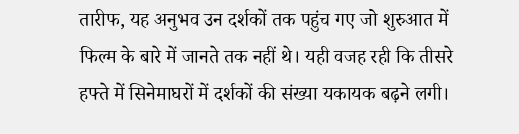तारीफ, यह अनुभव उन दर्शकों तक पहुंच गए जो शुरुआत में फिल्म के बारे में जानते तक नहीं थे। यही वजह रही कि तीसरे हफ्ते में सिनेमाघरों में दर्शकों की संख्या यकायक बढ़ने लगी।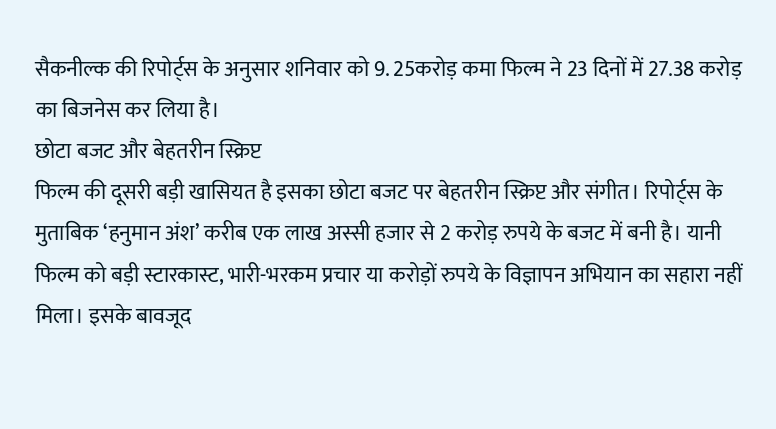सैकनील्क की रिपोर्ट्स के अनुसार शनिवार को 9. 25करोड़ कमा फिल्म ने 23 दिनों में 27.38 करोड़ का बिजनेस कर लिया है।
छोटा बजट और बेहतरीन स्क्रिप्ट
फिल्म की दूसरी बड़ी खासियत है इसका छोटा बजट पर बेहतरीन स्क्रिप्ट और संगीत। रिपोर्ट्स के मुताबिक ‘हनुमान अंश’ करीब एक लाख अस्सी हजार से 2 करोड़ रुपये के बजट में बनी है। यानी फिल्म को बड़ी स्टारकास्ट, भारी-भरकम प्रचार या करोड़ों रुपये के विज्ञापन अभियान का सहारा नहीं मिला। इसके बावजूद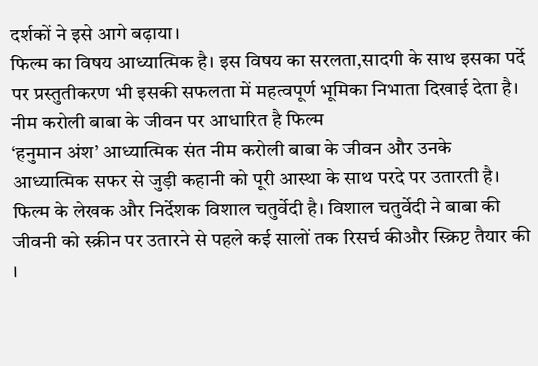दर्शकों ने इसे आगे बढ़ाया।
फिल्म का विषय आध्यात्मिक है। इस विषय का सरलता,सादगी के साथ इसका पर्दे पर प्रस्तुतीकरण भी इसकी सफलता में महत्वपूर्ण भूमिका निभाता दिखाई देता है।
नीम करोली बाबा के जीवन पर आधारित है फिल्म
‘हनुमान अंश’ आध्यात्मिक संत नीम करोली बाबा के जीवन और उनके आध्यात्मिक सफर से जुड़ी कहानी को पूरी आस्था के साथ परदे पर उतारती है। फिल्म के लेखक और निर्देशक विशाल चतुर्वेदी है। विशाल चतुर्वेदी ने बाबा की जीवनी को स्क्रीन पर उतारने से पहले कई सालों तक रिसर्च कीऔर स्क्रिप्ट तैयार की ।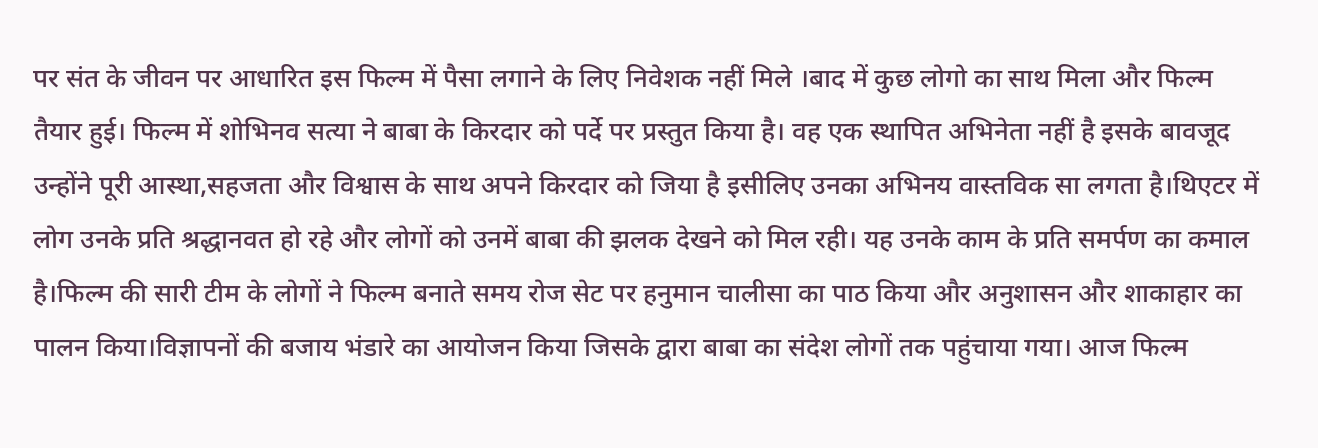पर संत के जीवन पर आधारित इस फिल्म में पैसा लगाने के लिए निवेशक नहीं मिले ।बाद में कुछ लोगो का साथ मिला और फिल्म तैयार हुई। फिल्म में शोभिनव सत्या ने बाबा के किरदार को पर्दे पर प्रस्तुत किया है। वह एक स्थापित अभिनेता नहीं है इसके बावजूद उन्होंने पूरी आस्था,सहजता और विश्वास के साथ अपने किरदार को जिया है इसीलिए उनका अभिनय वास्तविक सा लगता है।थिएटर में लोग उनके प्रति श्रद्धानवत हो रहे और लोगों को उनमें बाबा की झलक देखने को मिल रही। यह उनके काम के प्रति समर्पण का कमाल है।फिल्म की सारी टीम के लोगों ने फिल्म बनाते समय रोज सेट पर हनुमान चालीसा का पाठ किया और अनुशासन और शाकाहार का पालन किया।विज्ञापनों की बजाय भंडारे का आयोजन किया जिसके द्वारा बाबा का संदेश लोगों तक पहुंचाया गया। आज फिल्म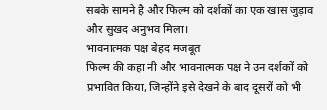सबके सामने है और फिल्म को दर्शकों का एक खास जुड़ाव और सुखद अनुभव मिला।
भावनात्मक पक्ष बेहद मजबूत
फिल्म की कहा नी और भावनात्मक पक्ष ने उन दर्शकों को प्रभावित किया, जिन्होंने इसे देखने के बाद दूसरों को भी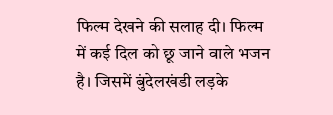फिल्म देखने की सलाह दी। फिल्म में कई दिल को छू जाने वाले भजन है। जिसमें बुंदेलखंडी लड़के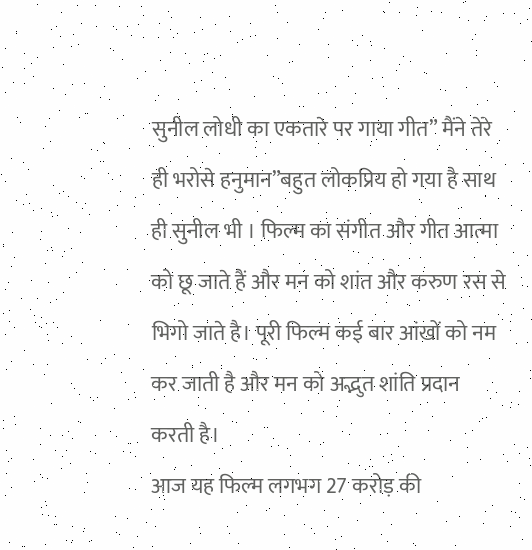सुनील लोधी का एकतारे पर गाया गीत” मैंने तेरे ही भरोसे हनुमान”बहुत लोकप्रिय हो गया है साथ ही सुनील भी । फिल्म का संगीत और गीत आत्मा को छू जाते हैं और मन को शांत और करुण रस से भिगो जाते है। पूरी फिल्म कई बार आंखों को नम कर जाती है और मन को अद्भुत शांति प्रदान करती है।
आज यह फिल्म लगभग 27 करोड़ की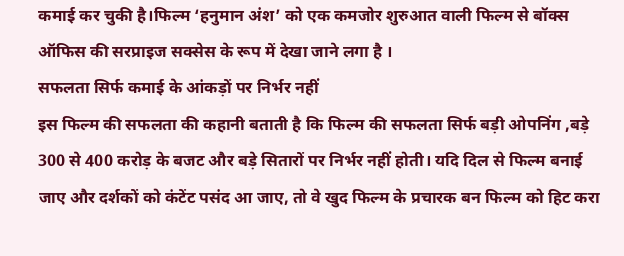कमाई कर चुकी है।फिल्म ‘हनुमान अंश’ को एक कमजोर शुरुआत वाली फिल्म से बॉक्स ऑफिस की सरप्राइज सक्सेस के रूप में देखा जाने लगा है ।
सफलता सिर्फ कमाई के आंकड़ों पर निर्भर नहीं
इस फिल्म की सफलता की कहानी बताती है कि फिल्म की सफलता सिर्फ बड़ी ओपनिंग ,बड़े 300 से 400 करोड़ के बजट और बड़े सितारों पर निर्भर नहीं होती। यदि दिल से फिल्म बनाई जाए और दर्शकों को कंटेंट पसंद आ जाए, तो वे खुद फिल्म के प्रचारक बन फिल्म को हिट करा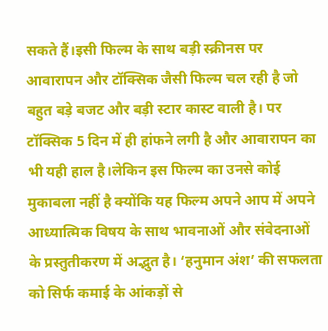सकते हैं।इसी फिल्म के साथ बड़ी स्क्रीनस पर आवारापन और टॉक्सिक जैसी फिल्म चल रही है जो बहुत बड़े बजट और बड़ी स्टार कास्ट वाली है। पर टॉक्सिक 5 दिन में ही हांफने लगी है और आवारापन का भी यही हाल है।लेकिन इस फिल्म का उनसे कोई मुकाबला नहीं है क्योंकि यह फिल्म अपने आप में अपने आध्यात्मिक विषय के साथ भावनाओं और संवेदनाओं के प्रस्तुतीकरण में अद्भुत है। ‘हनुमान अंश’ की सफलता को सिर्फ कमाई के आंकड़ों से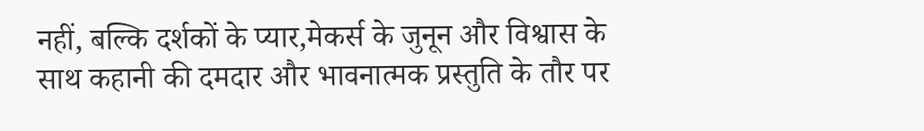नहीं, बल्कि दर्शकों के प्यार,मेकर्स के जुनून और विश्वास के साथ कहानी की दमदार और भावनात्मक प्रस्तुति के तौर पर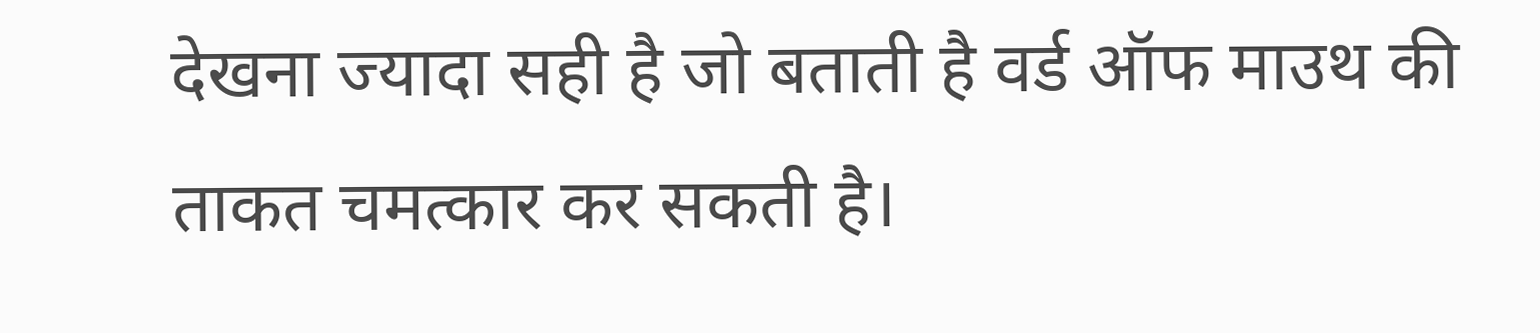देखना ज्यादा सही है जो बताती है वर्ड ऑफ माउथ की ताकत चमत्कार कर सकती है।